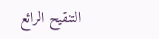التنقيح الرائع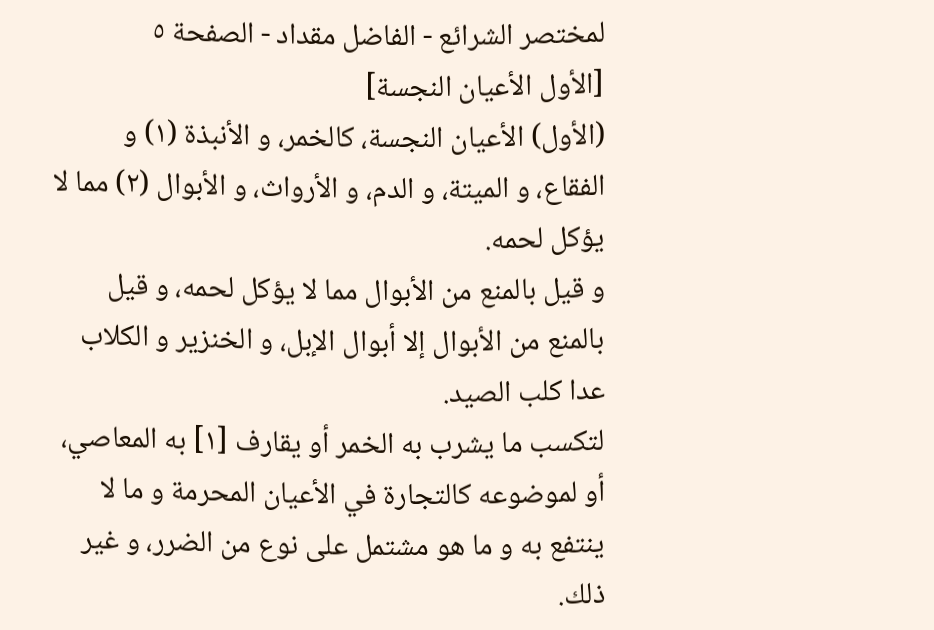لمختصر الشرائع - الفاضل مقداد - الصفحة ٥
[الأول الأعيان النجسة]
(الأول) الأعيان النجسة، كالخمر، و الأنبذة (١) و الفقاع، و الميتة، و الدم، و الأرواث، و الأبوال (٢) مما لا يؤكل لحمه.
و قيل بالمنع من الأبوال مما لا يؤكل لحمه، و قيل بالمنع من الأبوال إلا أبوال الإبل، و الخنزير و الكلاب عدا كلب الصيد.
لتكسب ما يشرب به الخمر أو يقارف [١] به المعاصي، أو لموضوعه كالتجارة في الأعيان المحرمة و ما لا ينتفع به و ما هو مشتمل على نوع من الضرر، و غير ذلك.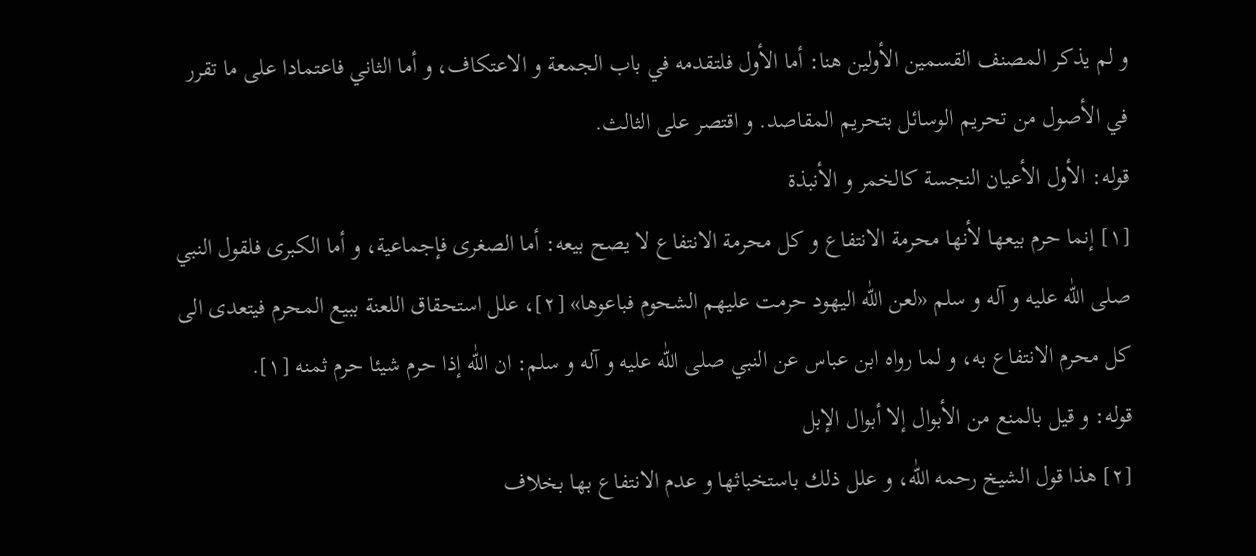و لم يذكر المصنف القسمين الأولين هنا: أما الأول فلتقدمه في باب الجمعة و الاعتكاف، و أما الثاني فاعتمادا على ما تقرر في الأصول من تحريم الوسائل بتحريم المقاصد. و اقتصر على الثالث.
قوله: الأول الأعيان النجسة كالخمر و الأنبذة
[١] إنما حرم بيعها لأنها محرمة الانتفاع و كل محرمة الانتفاع لا يصح بيعه: أما الصغرى فإجماعية، و أما الكبرى فلقول النبي صلى اللّٰه عليه و آله و سلم «لعن اللّٰه اليهود حرمت عليهم الشحوم فباعوها» [٢]، علل استحقاق اللعنة ببيع المحرم فيتعدى الى كل محرم الانتفاع به، و لما رواه ابن عباس عن النبي صلى اللّٰه عليه و آله و سلم: ان اللّٰه إذا حرم شيئا حرم ثمنه [١].
قوله: و قيل بالمنع من الأبوال إلا أبوال الإبل
[٢] هذا قول الشيخ رحمه اللّٰه، و علل ذلك باستخباثها و عدم الانتفاع بها بخلاف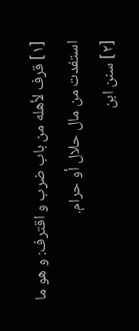[١] قرف لأهله من باب ضرب و اقترف: و هو ما استفدت من مال حلال أو حرام.
[٢] سنن ابن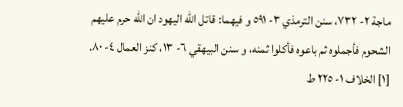ماجة ٢- ٧٣٢، سنن الترمذي ٣- ٥٩١ و فيهما: قاتل اللّٰه اليهود ان اللّٰه حرم عليهم الشحوم فأجملوه ثم باعوه فأكلوا ثمنه، و سنن البيهقي ٦- ١٣، كنز العمال ٤- ٨٠.
[١] الخلاف ١- ٢٢٥ ط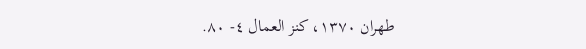طهران ١٣٧٠، كنز العمال ٤- ٨٠.